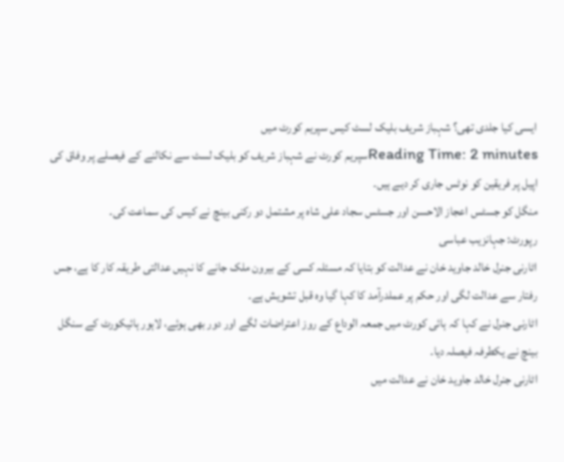ایسی کیا جلدی تھی؟ شہباز شریف بلیک لسٹ کیس سپریم کورٹ میں
Reading Time: 2 minutesسپریم کورٹ نے شہباز شریف کو بلیک لسٹ سے نکالنے کے فیصلے پر وفاق کی اپیل پر فریقین کو نوٹس جاری کر دیے ہیں۔
منگل کو جسٹس اعجاز الاحسن اور جسٹس سجاد علی شاہ پر مشتمل دو رکنی بینچ نے کیس کی سماعت کی۔
رپورٹ: جہانزیب عباسی
اٹارنی جنرل خالد جاوید خان نے عدالت کو بتایا کہ مسئلہ کسی کے بیرون ملک جانے کا نہیں عدالتی طریقہ کار کا ہے، جس رفتار سے عدالت لگی اور حکم پر عملدرآمد کا کہا گیا وہ قبل تشویش ہے۔
اٹارنی جنرل نے کہا کہ ہائی کورٹ میں جمعہ الوداع کے روز اعتراضات لگے اور دور بھی ہوئے، لاہور ہائیکورٹ کے سنگل بینچ نے یکطرفہ فیصلہ دیا۔
اٹارنی جنرل خالد جاوید خان نے عدالت میں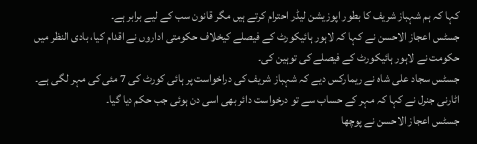کہا کہ ہم شہباز شریف کا بطور اپوزیشن لیڈر احترام کرتے ہیں مگر قانون سب کے لیے برابر ہے۔
جسٹس اعجاز الاحسن نے کہا کہ لاہور ہائیکورٹ کے فیصلے کیخلاف حکومتی اداروں نے اقدام کیا، بادی النظر میں حکومت نے لاہور ہائیکورٹ کے فیصلے کی توہین کی۔
جسٹس سجاد علی شاہ نے ریمارکس دیے کہ شہباز شریف کی دراخواست پر ہائی کورٹ کی 7 مئی کی مہر لگی ہے۔
اٹارنی جنرل نے کہا کہ مہر کے حساب سے تو درخواست دائر بھی اسی دن ہوئی جب حکم دیا گیا۔
جسٹس اعجاز الاحسن نے پوچھا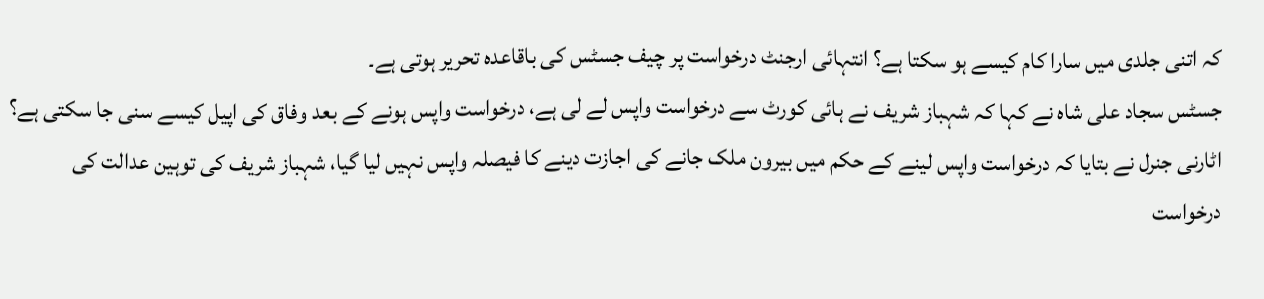کہ اتنی جلدی میں سارا کام کیسے ہو سکتا ہے؟ انتہائی ارجنٹ درخواست پر چیف جسٹس کی باقاعدہ تحریر ہوتی ہے۔
جسٹس سجاد علی شاہ نے کہا کہ شہباز شریف نے ہائی کورٹ سے درخواست واپس لے لی ہے، درخواست واپس ہونے کے بعد وفاق کی اپیل کیسے سنی جا سکتی ہے؟
اٹارنی جنرل نے بتایا کہ درخواست واپس لینے کے حکم میں بیرون ملک جانے کی اجازت دینے کا فیصلہ واپس نہیں لیا گیا، شہباز شریف کی توہین عدالت کی درخواست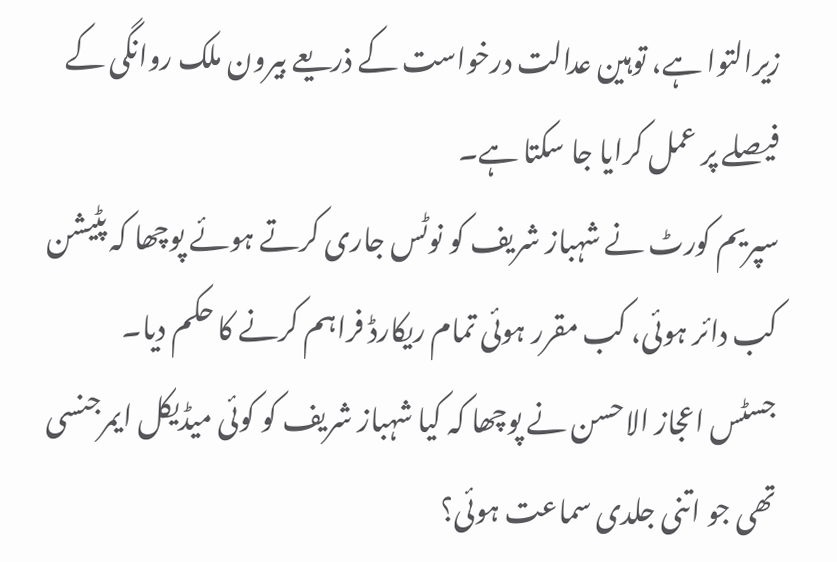زیرالتوا ہے، توہین عدالت درخواست کے ذریعے بیرون ملک روانگی کے فیصلے پر عمل کرایا جا سکتا ہے۔
سپریم کورٹ نے شہباز شریف کو نوٹس جاری کرتے ہوئے پوچھا کہ پٹیشن کب دائر ہوئی، کب مقرر ہوئی تمام ریکارڈ فراہم کرنے کا حکم دیا۔
جسٹس اعجاز الاحسن نے پوچھا کہ کیا شہباز شریف کو کوئی میڈیکل ایمرجنسی تھی جو اتنی جلدی سماعت ہوئی؟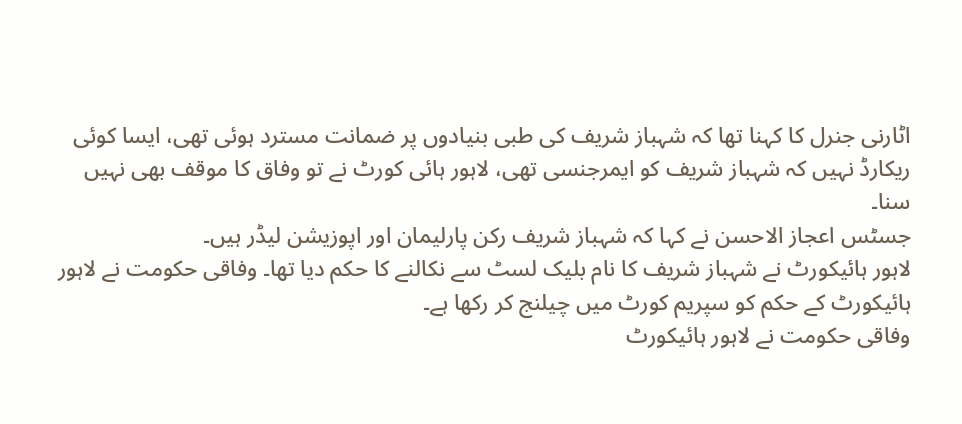اٹارنی جنرل کا کہنا تھا کہ شہباز شریف کی طبی بنیادوں پر ضمانت مسترد ہوئی تھی، ایسا کوئی ریکارڈ نہیں کہ شہباز شریف کو ایمرجنسی تھی، لاہور ہائی کورٹ نے تو وفاق کا موقف بھی نہیں سنا۔
جسٹس اعجاز الاحسن نے کہا کہ شہباز شریف رکن پارلیمان اور اپوزیشن لیڈر ہیں۔
لاہور ہائیکورٹ نے شہباز شریف کا نام بلیک لسٹ سے نکالنے کا حکم دیا تھا۔ وفاقی حکومت نے لاہور ہائیکورٹ کے حکم کو سپریم کورٹ میں چیلنج کر رکھا ہے۔
وفاقی حکومت نے لاہور ہائیکورٹ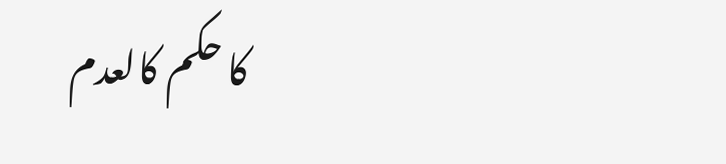کا حکم کالعدم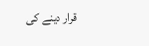قرار دینے کی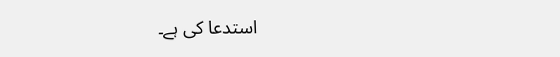استدعا کی ہے۔